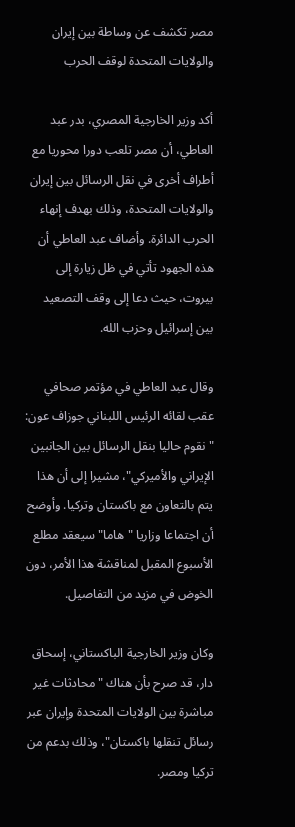مصر تكشف عن وساطة بين إيران والولايات المتحدة لوقف الحرب

أكد وزير الخارجية المصري، بدر عبد العاطي، أن مصر تلعب دورا محوريا مع أطراف أخرى في نقل الرسائل بين إيران والولايات المتحدة، وذلك بهدف إنهاء الحرب الدائرة. وأضاف عبد العاطي أن هذه الجهود تأتي في ظل زيارة إلى بيروت، حيث دعا إلى وقف التصعيد بين إسرائيل وحزب الله.

وقال عبد العاطي في مؤتمر صحافي عقب لقائه الرئيس اللبناني جوزاف عون: "نقوم حاليا بنقل الرسائل بين الجانبين الإيراني والأميركي"، مشيرا إلى أن هذا يتم بالتعاون مع باكستان وتركيا. وأوضح أن اجتماعا وزاريا "هاما" سيعقد مطلع الأسبوع المقبل لمناقشة هذا الأمر، دون الخوض في مزيد من التفاصيل.

وكان وزير الخارجية الباكستاني، إسحاق دار، قد صرح بأن هناك "محادثات غير مباشرة بين الولايات المتحدة وإيران عبر رسائل تنقلها باكستان"، وذلك بدعم من تركيا ومصر.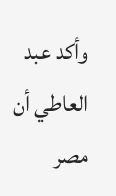وأكد عبد العاطي أن مصر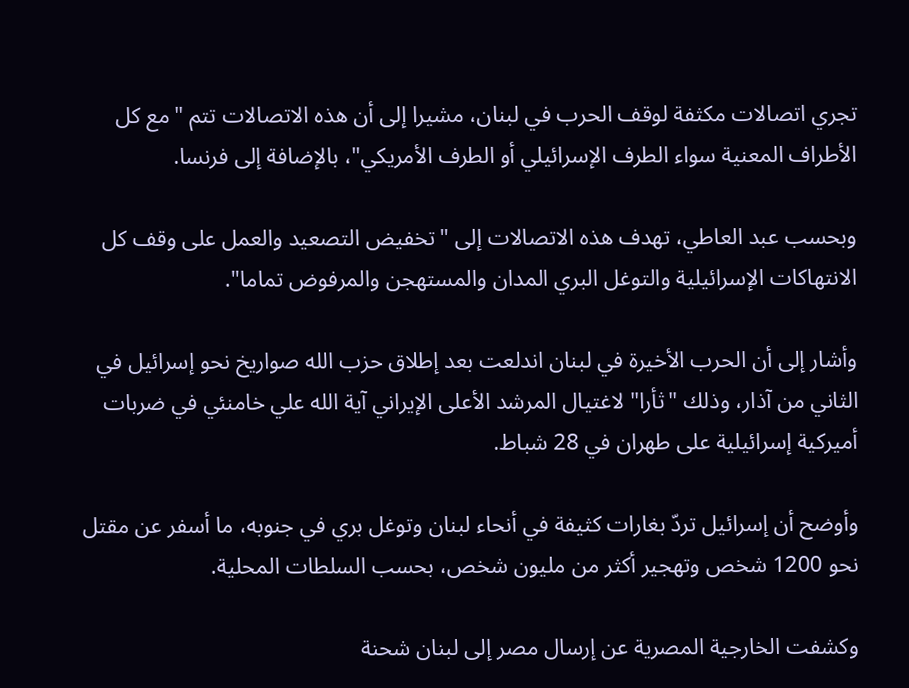تجري اتصالات مكثفة لوقف الحرب في لبنان، مشيرا إلى أن هذه الاتصالات تتم "مع كل الأطراف المعنية سواء الطرف الإسرائيلي أو الطرف الأمريكي"، بالإضافة إلى فرنسا.

وبحسب عبد العاطي، تهدف هذه الاتصالات إلى "تخفيض التصعيد والعمل على وقف كل الانتهاكات الإسرائيلية والتوغل البري المدان والمستهجن والمرفوض تماما".

وأشار إلى أن الحرب الأخيرة في لبنان اندلعت بعد إطلاق حزب الله صواريخ نحو إسرائيل في الثاني من آذار، وذلك "ثأرا" لاغتيال المرشد الأعلى الإيراني آية الله علي خامنئي في ضربات أميركية إسرائيلية على طهران في 28 شباط.

وأوضح أن إسرائيل تردّ بغارات كثيفة في أنحاء لبنان وتوغل بري في جنوبه، ما أسفر عن مقتل نحو 1200 شخص وتهجير أكثر من مليون شخص، بحسب السلطات المحلية.

وكشفت الخارجية المصرية عن إرسال مصر إلى لبنان شحنة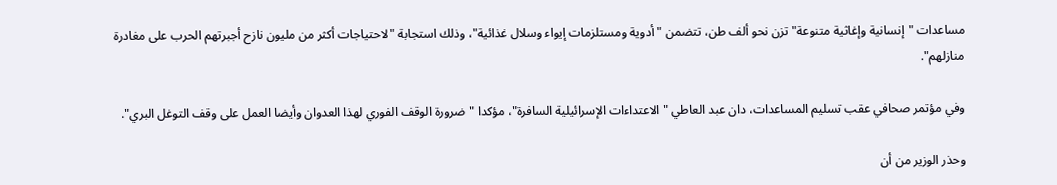مساعدات "إنسانية وإغاثية متنوعة" تزن نحو ألف طن، تتضمن "أدوية ومستلزمات إيواء وسلال غذائية"، وذلك استجابة "لاحتياجات أكثر من مليون نازح أجبرتهم الحرب على مغادرة منازلهم".

وفي مؤتمر صحافي عقب تسليم المساعدات، دان عبد العاطي "الاعتداءات الإسرائيلية السافرة"، مؤكدا "ضرورة الوقف الفوري لهذا العدوان وأيضا العمل على وقف التوغل البري".

وحذر الوزير من أن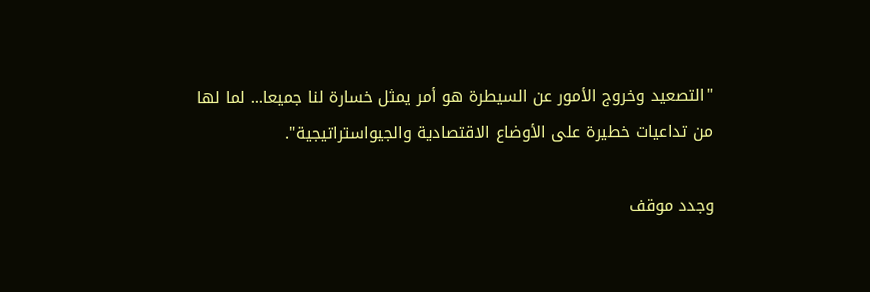"التصعيد وخروج الأمور عن السيطرة هو أمر يمثل خسارة لنا جميعا... لما لها من تداعيات خطيرة على الأوضاع الاقتصادية والجيواستراتيجية".

وجدد موقف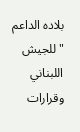بلاده الداعم "للجيش اللبناني وقرارات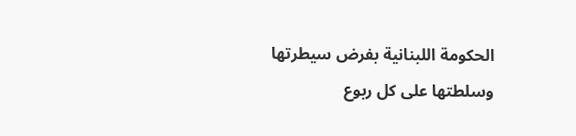الحكومة اللبنانية بفرض سيطرتها وسلطتها على كل ربوع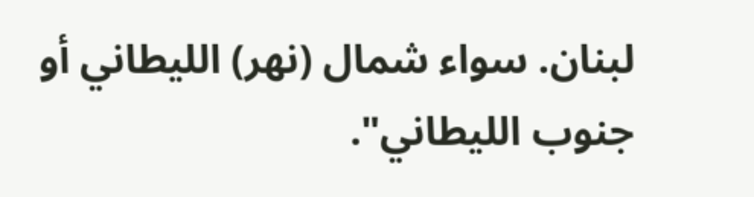لبنان. سواء شمال (نهر) الليطاني أو جنوب الليطاني".